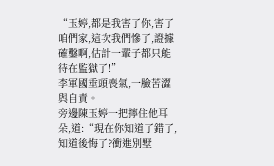“玉婷,都是我害了你,害了咱們家,這次我們慘了,證據確鑿啊,估計一輩子都只能待在監獄了!”
李軍國垂頭喪氣,一臉苦澀與自責。
旁邊陳玉婷一把擰住他耳朵,道:“現在你知道了錯了,知道後悔了?衝進別墅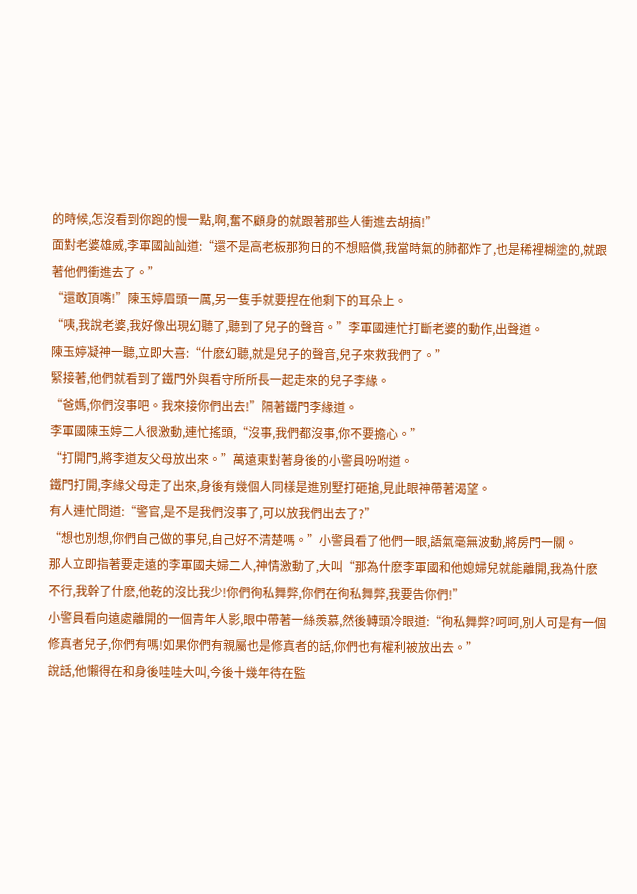的時候,怎沒看到你跑的慢一點,啊,奮不顧身的就跟著那些人衝進去胡搞!”
面對老婆雄威,李軍國訕訕道:“還不是高老板那狗日的不想賠償,我當時氣的肺都炸了,也是稀裡糊塗的,就跟著他們衝進去了。”
“還敢頂嘴!”陳玉婷眉頭一厲,另一隻手就要捏在他剩下的耳朵上。
“咦,我說老婆,我好像出現幻聽了,聽到了兒子的聲音。”李軍國連忙打斷老婆的動作,出聲道。
陳玉婷凝神一聽,立即大喜:“什麽幻聽,就是兒子的聲音,兒子來救我們了。”
緊接著,他們就看到了鐵門外與看守所所長一起走來的兒子李緣。
“爸媽,你們沒事吧。我來接你們出去!”隔著鐵門李緣道。
李軍國陳玉婷二人很激動,連忙搖頭,“沒事,我們都沒事,你不要擔心。”
“打開門,將李道友父母放出來。”萬遠東對著身後的小警員吩咐道。
鐵門打開,李緣父母走了出來,身後有幾個人同樣是進別墅打砸搶,見此眼神帶著渴望。
有人連忙問道:“警官,是不是我們沒事了,可以放我們出去了?”
“想也別想,你們自己做的事兒,自己好不清楚嗎。”小警員看了他們一眼,語氣毫無波動,將房門一關。
那人立即指著要走遠的李軍國夫婦二人,神情激動了,大叫“那為什麽李軍國和他媳婦兒就能離開,我為什麽不行,我幹了什麽,他乾的沒比我少!你們徇私舞弊,你們在徇私舞弊,我要告你們!”
小警員看向遠處離開的一個青年人影,眼中帶著一絲羨慕,然後轉頭冷眼道:“徇私舞弊?呵呵,別人可是有一個修真者兒子,你們有嗎!如果你們有親屬也是修真者的話,你們也有權利被放出去。”
說話,他懶得在和身後哇哇大叫,今後十幾年待在監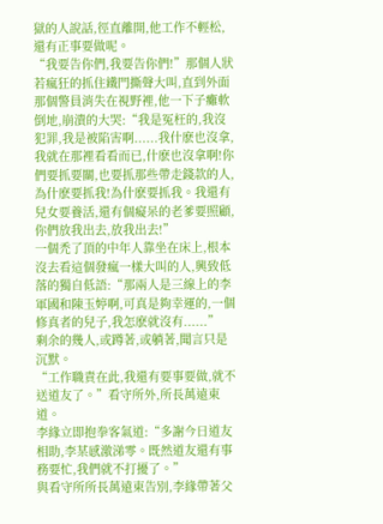獄的人說話,徑直離開,他工作不輕松,還有正事要做呢。
“我要告你們,我要告你們!”那個人狀若瘋狂的抓住鐵門撕聲大叫,直到外面那個警員消失在視野裡,他一下子癱軟倒地,崩潰的大哭:“我是冤枉的,我沒犯罪,我是被陷害啊......我什麽也沒拿,我就在那裡看看而已,什麽也沒拿啊!你們要抓要關,也要抓那些帶走錢款的人,為什麽要抓我!為什麽要抓我。我還有兒女要養活,還有個癡呆的老爹要照顧,你們放我出去,放我出去!”
一個禿了頂的中年人靠坐在床上,根本沒去看這個發瘋一樣大叫的人,興致低落的獨自低語:“那兩人是三線上的李軍國和陳玉婷啊,可真是夠幸運的,一個修真者的兒子,我怎麽就沒有......”
剩余的幾人,或蹲著,或躺著,聞言只是沉默。
“工作職責在此,我還有要事要做,就不送道友了。”看守所外,所長萬遠東道。
李緣立即抱拳客氣道:“多謝今日道友相助,李某感激涕零。既然道友還有事務要忙,我們就不打擾了。”
與看守所所長萬遠東告別,李緣帶著父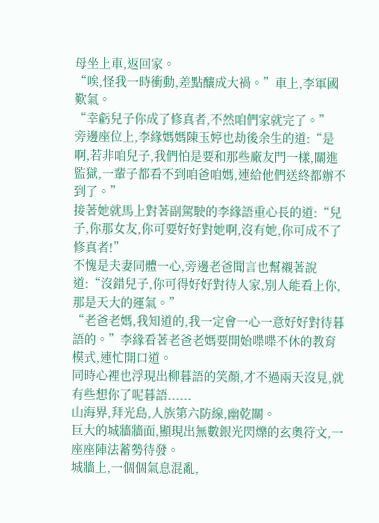母坐上車,返回家。
“唉,怪我一時衝動,差點釀成大禍。”車上,李軍國歎氣。
“幸虧兒子你成了修真者,不然咱們家就完了。”
旁邊座位上,李緣媽媽陳玉婷也劫後余生的道:“是啊,若非咱兒子,我們怕是要和那些廠友門一樣,關進監獄,一輩子都看不到咱爸咱媽,連給他們送終都辦不到了。”
接著她就馬上對著副駕駛的李緣語重心長的道:“兒子,你那女友,你可要好好對她啊,沒有她,你可成不了修真者!”
不愧是夫妻同體一心,旁邊老爸聞言也幫襯著說道:“沒錯兒子,你可得好好對待人家,別人能看上你,那是天大的運氣。”
“老爸老媽,我知道的,我一定會一心一意好好對待暮語的。”李緣看著老爸老媽要開始喋喋不休的教育模式,連忙開口道。
同時心裡也浮現出柳暮語的笑顏,才不過兩天沒見,就有些想你了呢暮語......
山海界,拜光島,人族第六防線,幽乾關。
巨大的城牆牆面,顯現出無數銀光閃爍的玄奧符文,一座座陣法蓄勢待發。
城牆上,一個個氣息混亂,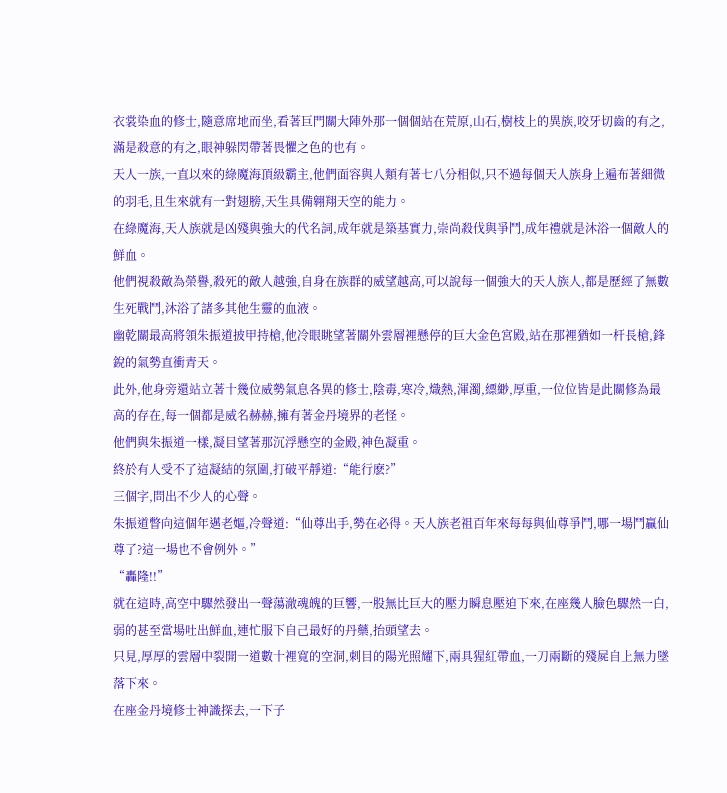衣裳染血的修士,隨意席地而坐,看著巨門關大陣外那一個個站在荒原,山石,樹枝上的異族,咬牙切齒的有之,滿是殺意的有之,眼神躲閃帶著畏懼之色的也有。
天人一族,一直以來的綠魔海頂級霸主,他們面容與人類有著七八分相似,只不過每個天人族身上遍布著細微的羽毛,且生來就有一對翅膀,天生具備翱翔天空的能力。
在綠魔海,天人族就是凶殘與強大的代名詞,成年就是築基實力,崇尚殺伐與爭鬥,成年禮就是沐浴一個敵人的鮮血。
他們視殺敵為榮譽,殺死的敵人越強,自身在族群的威望越高,可以說每一個強大的天人族人,都是歷經了無數生死戰鬥,沐浴了諸多其他生靈的血液。
幽乾關最高將領朱振道披甲持槍,他冷眼眺望著關外雲層裡懸停的巨大金色宮殿,站在那裡猶如一杆長槍,鋒銳的氣勢直衝青天。
此外,他身旁還站立著十幾位威勢氣息各異的修士,陰毒,寒冷,熾熱,渾濁,縹緲,厚重,一位位皆是此關修為最高的存在,每一個都是威名赫赫,擁有著金丹境界的老怪。
他們與朱振道一樣,凝目望著那沉浮懸空的金殿,神色凝重。
終於有人受不了這凝結的氛圍,打破平靜道:“能行麽?”
三個字,問出不少人的心聲。
朱振道瞥向這個年邁老嫗,冷聲道:“仙尊出手,勢在必得。天人族老祖百年來每每與仙尊爭鬥,哪一場鬥贏仙尊了?這一場也不會例外。”
“轟隆!!”
就在這時,高空中驟然發出一聲蕩澈魂魄的巨響,一股無比巨大的壓力瞬息壓迫下來,在座幾人臉色驟然一白,弱的甚至當場吐出鮮血,連忙服下自己最好的丹藥,抬頭望去。
只見,厚厚的雲層中裂開一道數十裡寬的空洞,刺目的陽光照耀下,兩具猩紅帶血,一刀兩斷的殘屍自上無力墜落下來。
在座金丹境修士神識探去,一下子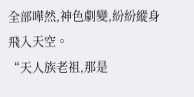全部嘩然,神色劇變,紛紛縱身飛入天空。
“天人族老祖,那是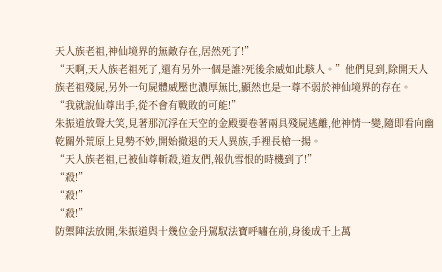天人族老祖,神仙境界的無敵存在,居然死了!”
“天啊,天人族老祖死了,還有另外一個是誰?死後余威如此駭人。”他們見到,除開天人族老祖殘屍,另外一句屍體威壓也濃厚無比,顯然也是一尊不弱於神仙境界的存在。
“我就說仙尊出手,從不會有戰敗的可能!”
朱振道放聲大笑,見著那沉浮在天空的金殿要卷著兩具殘屍逃離,他神情一變,隨即看向幽乾關外荒原上見勢不妙,開始撤退的天人異族,手裡長槍一揚。
“天人族老祖,已被仙尊斬殺,道友們,報仇雪恨的時機到了!”
“殺!”
“殺!”
“殺!”
防禦陣法放開,朱振道與十幾位金丹駕馭法寶呼嘯在前,身後成千上萬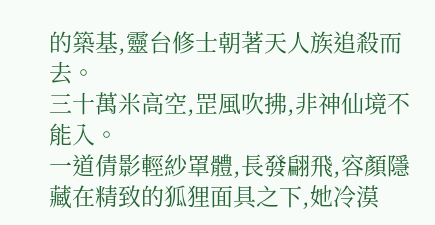的築基,靈台修士朝著天人族追殺而去。
三十萬米高空,罡風吹拂,非神仙境不能入。
一道倩影輕紗罩體,長發翩飛,容顏隱藏在精致的狐狸面具之下,她冷漠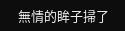無情的眸子掃了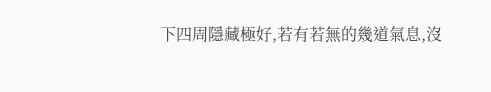下四周隱藏極好,若有若無的幾道氣息,沒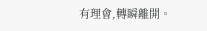有理會,轉瞬離開。